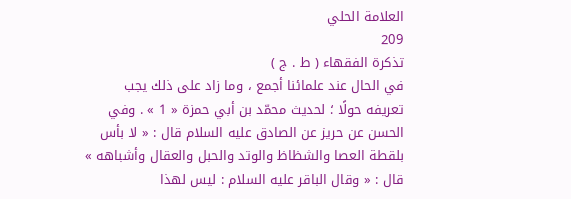العلامة الحلي
209
تذكرة الفقهاء ( ط . ج )
في الحال عند علمائنا أجمع ، وما زاد على ذلك يجب تعريفه حولًا ؛ لحديث محمّد بن أبي حمزة « 1 » . وفي الحسن عن حريز عن الصادق عليه السلام قال : « لا بأس بلقطة العصا والشظاظ والوتد والحبل والعقال وأشباهه » قال : « وقال الباقر عليه السلام : ليس لهذا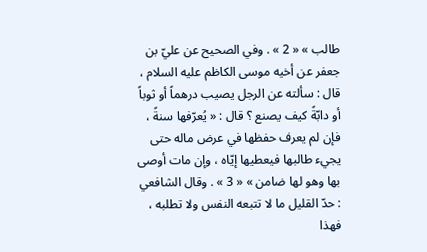طالب » « 2 » . وفي الصحيح عن عليّ بن جعفر عن أخيه موسى الكاظم عليه السلام ، قال : سألته عن الرجل يصيب درهماً أو ثوباً أو دابّةً كيف يصنع ؟ قال : « يُعرّفها سنةً ، فإن لم يعرف حفظها في عرض ماله حتى يجيء طالبها فيعطيها إيّاه ، وإن مات أوصى بها وهو لها ضامن » « 3 » . وقال الشافعي : حدّ القليل ما لا تتبعه النفس ولا تطلبه ، فهذا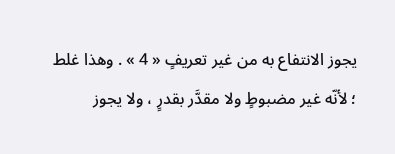يجوز الانتفاع به من غير تعريفٍ « 4 » . وهذا غلط ؛ لأنّه غير مضبوطٍ ولا مقدَّر بقدرٍ ، ولا يجوز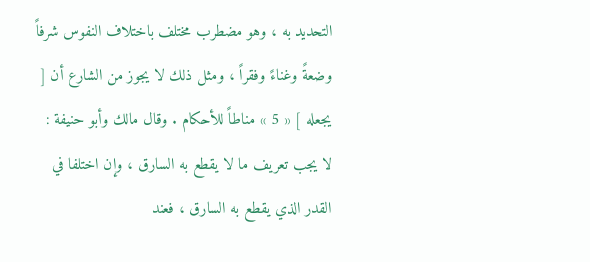التحديد به ، وهو مضطرب مختلف باختلاف النفوس شرفاً وضعةً وغناءً وفقراً ، ومثل ذلك لا يجوز من الشارع أن [ يجعله ] « 5 » مناطاً للأحكام . وقال مالك وأبو حنيفة : لا يجب تعريف ما لا يقطع به السارق ، وإن اختلفا في القدر الذي يقطع به السارق ، فعند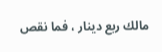مالك ربع دينار ، فما نقص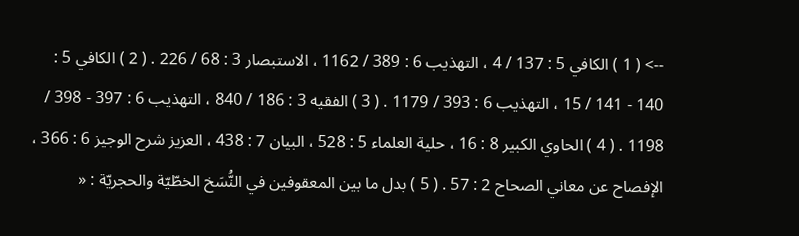--> ( 1 ) الكافي 5 : 137 / 4 ، التهذيب 6 : 389 / 1162 ، الاستبصار 3 : 68 / 226 . ( 2 ) الكافي 5 : 140 - 141 / 15 ، التهذيب 6 : 393 / 1179 . ( 3 ) الفقيه 3 : 186 / 840 ، التهذيب 6 : 397 - 398 / 1198 . ( 4 ) الحاوي الكبير 8 : 16 ، حلية العلماء 5 : 528 ، البيان 7 : 438 ، العزيز شرح الوجيز 6 : 366 ، الإفصاح عن معاني الصحاح 2 : 57 . ( 5 ) بدل ما بين المعقوفين في النُّسَخ الخطّيّة والحجريّة : «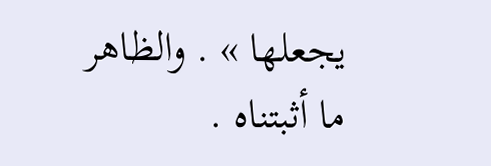يجعلها » . والظاهر ما أثبتناه .